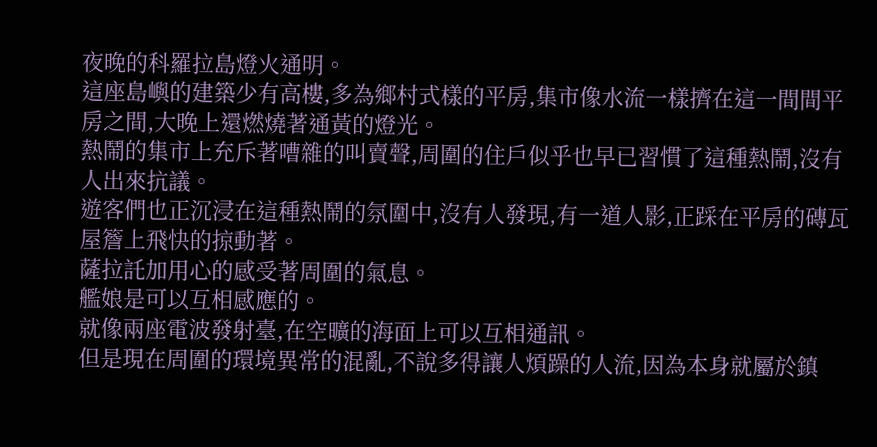夜晚的科羅拉島燈火通明。
這座島嶼的建築少有高樓,多為鄉村式樣的平房,集市像水流一樣擠在這一間間平房之間,大晚上還燃燒著通黃的燈光。
熱鬧的集市上充斥著嘈雜的叫賣聲,周圍的住戶似乎也早已習慣了這種熱鬧,沒有人出來抗議。
遊客們也正沉浸在這種熱鬧的氛圍中,沒有人發現,有一道人影,正踩在平房的磚瓦屋簷上飛快的掠動著。
薩拉託加用心的感受著周圍的氣息。
艦娘是可以互相感應的。
就像兩座電波發射臺,在空曠的海面上可以互相通訊。
但是現在周圍的環境異常的混亂,不說多得讓人煩躁的人流,因為本身就屬於鎮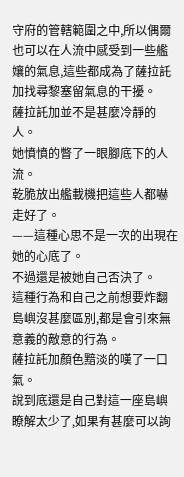守府的管轄範圍之中,所以偶爾也可以在人流中感受到一些艦孃的氣息,這些都成為了薩拉託加找尋黎塞留氣息的干擾。
薩拉託加並不是甚麼冷靜的人。
她憤憤的瞥了一眼腳底下的人流。
乾脆放出艦載機把這些人都嚇走好了。
——這種心思不是一次的出現在她的心底了。
不過還是被她自己否決了。
這種行為和自己之前想要炸翻島嶼沒甚麼區別,都是會引來無意義的敵意的行為。
薩拉託加顏色黯淡的嘆了一口氣。
說到底還是自己對這一座島嶼瞭解太少了,如果有甚麼可以詢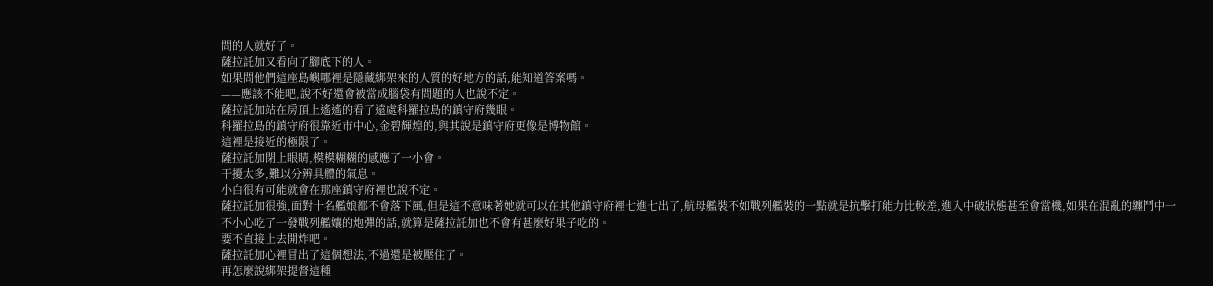問的人就好了。
薩拉託加又看向了腳底下的人。
如果問他們這座島嶼哪裡是隱藏綁架來的人質的好地方的話,能知道答案嗎。
——應該不能吧,說不好還會被當成腦袋有問題的人也說不定。
薩拉託加站在房頂上遙遙的看了遠處科羅拉島的鎮守府幾眼。
科羅拉島的鎮守府很靠近市中心,金碧輝煌的,與其說是鎮守府更像是博物館。
這裡是接近的極限了。
薩拉託加閉上眼睛,模模糊糊的感應了一小會。
干擾太多,難以分辨具體的氣息。
小白很有可能就會在那座鎮守府裡也說不定。
薩拉託加很強,面對十名艦娘都不會落下風,但是這不意味著她就可以在其他鎮守府裡七進七出了,航母艦裝不如戰列艦裝的一點就是抗擊打能力比較差,進入中破狀態甚至會當機,如果在混亂的纏鬥中一不小心吃了一發戰列艦孃的炮彈的話,就算是薩拉託加也不會有甚麼好果子吃的。
要不直接上去開炸吧。
薩拉託加心裡冒出了這個想法,不過還是被壓住了。
再怎麼說綁架提督這種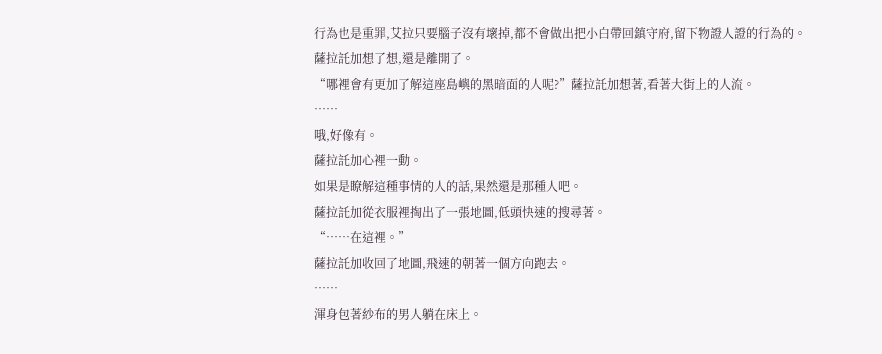行為也是重罪,艾拉只要腦子沒有壞掉,都不會做出把小白帶回鎮守府,留下物證人證的行為的。
薩拉託加想了想,還是離開了。
“哪裡會有更加了解這座島嶼的黑暗面的人呢?”薩拉託加想著,看著大街上的人流。
……
哦,好像有。
薩拉託加心裡一動。
如果是瞭解這種事情的人的話,果然還是那種人吧。
薩拉託加從衣服裡掏出了一張地圖,低頭快速的搜尋著。
“……在這裡。”
薩拉託加收回了地圖,飛速的朝著一個方向跑去。
……
渾身包著紗布的男人躺在床上。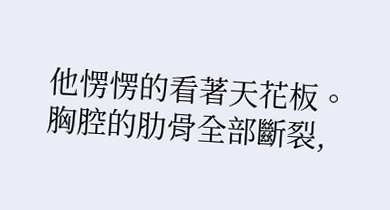他愣愣的看著天花板。
胸腔的肋骨全部斷裂,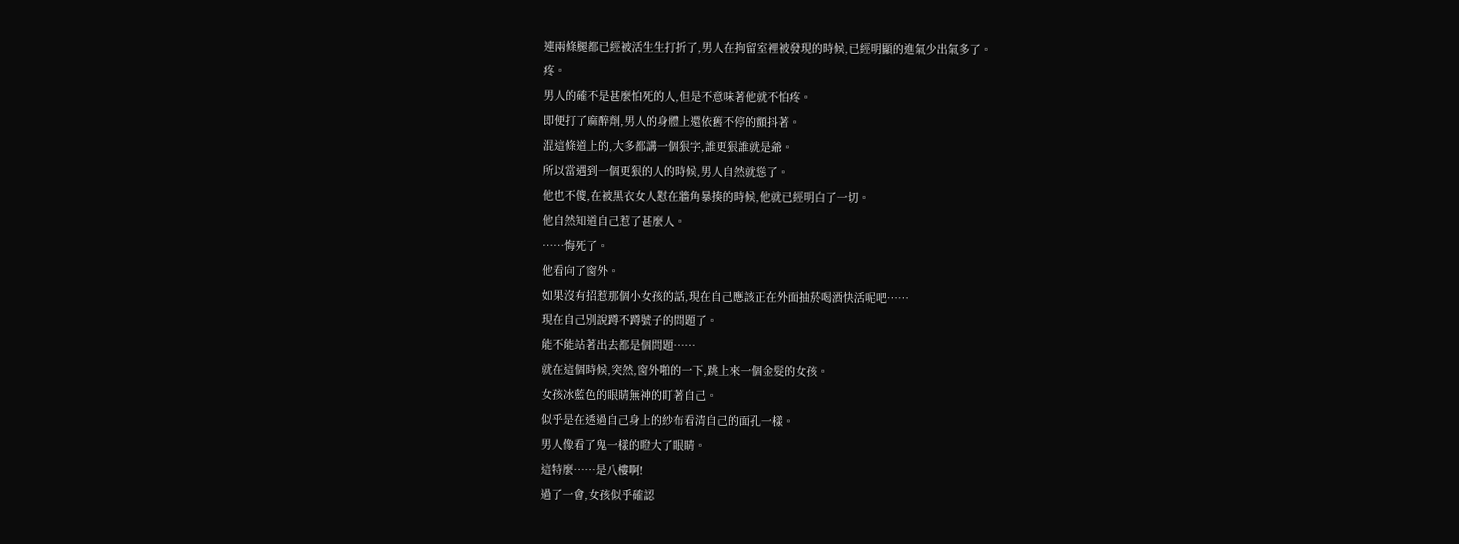連兩條腿都已經被活生生打折了,男人在拘留室裡被發現的時候,已經明顯的進氣少出氣多了。
疼。
男人的確不是甚麼怕死的人,但是不意味著他就不怕疼。
即便打了麻醉劑,男人的身體上還依舊不停的顫抖著。
混這條道上的,大多都講一個狠字,誰更狠誰就是爺。
所以當遇到一個更狠的人的時候,男人自然就慫了。
他也不傻,在被黑衣女人懟在牆角暴揍的時候,他就已經明白了一切。
他自然知道自己惹了甚麼人。
……悔死了。
他看向了窗外。
如果沒有招惹那個小女孩的話,現在自己應該正在外面抽菸喝酒快活呢吧……
現在自己別說蹲不蹲號子的問題了。
能不能站著出去都是個問題……
就在這個時候,突然,窗外啪的一下,跳上來一個金髮的女孩。
女孩冰藍色的眼睛無神的盯著自己。
似乎是在透過自己身上的紗布看清自己的面孔一樣。
男人像看了鬼一樣的瞪大了眼睛。
這特麼……是八樓啊!
過了一會,女孩似乎確認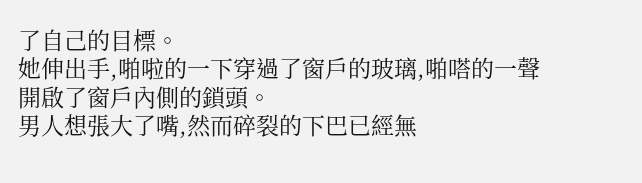了自己的目標。
她伸出手,啪啦的一下穿過了窗戶的玻璃,啪嗒的一聲開啟了窗戶內側的鎖頭。
男人想張大了嘴,然而碎裂的下巴已經無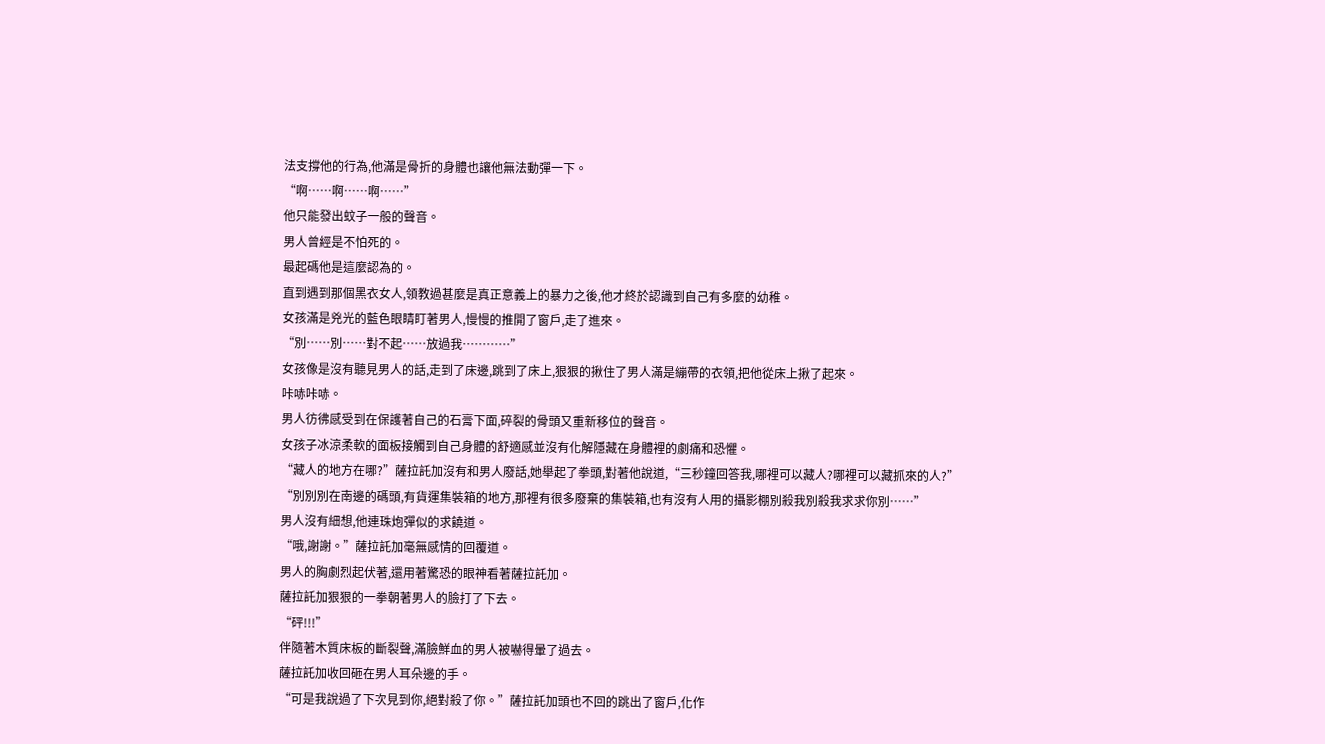法支撐他的行為,他滿是骨折的身體也讓他無法動彈一下。
“啊……啊……啊……”
他只能發出蚊子一般的聲音。
男人曾經是不怕死的。
最起碼他是這麼認為的。
直到遇到那個黑衣女人,領教過甚麼是真正意義上的暴力之後,他才終於認識到自己有多麼的幼稚。
女孩滿是兇光的藍色眼睛盯著男人,慢慢的推開了窗戶,走了進來。
“別……別……對不起……放過我…………”
女孩像是沒有聽見男人的話,走到了床邊,跳到了床上,狠狠的揪住了男人滿是繃帶的衣領,把他從床上揪了起來。
咔哧咔哧。
男人彷彿感受到在保護著自己的石膏下面,碎裂的骨頭又重新移位的聲音。
女孩子冰涼柔軟的面板接觸到自己身體的舒適感並沒有化解隱藏在身體裡的劇痛和恐懼。
“藏人的地方在哪?”薩拉託加沒有和男人廢話,她舉起了拳頭,對著他說道,“三秒鐘回答我,哪裡可以藏人?哪裡可以藏抓來的人?”
“別別別在南邊的碼頭,有貨運集裝箱的地方,那裡有很多廢棄的集裝箱,也有沒有人用的攝影棚別殺我別殺我求求你別……”
男人沒有細想,他連珠炮彈似的求饒道。
“哦,謝謝。”薩拉託加毫無感情的回覆道。
男人的胸劇烈起伏著,還用著驚恐的眼神看著薩拉託加。
薩拉託加狠狠的一拳朝著男人的臉打了下去。
“砰!!!”
伴隨著木質床板的斷裂聲,滿臉鮮血的男人被嚇得暈了過去。
薩拉託加收回砸在男人耳朵邊的手。
“可是我說過了下次見到你,絕對殺了你。”薩拉託加頭也不回的跳出了窗戶,化作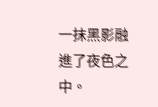一抹黑影融進了夜色之中。